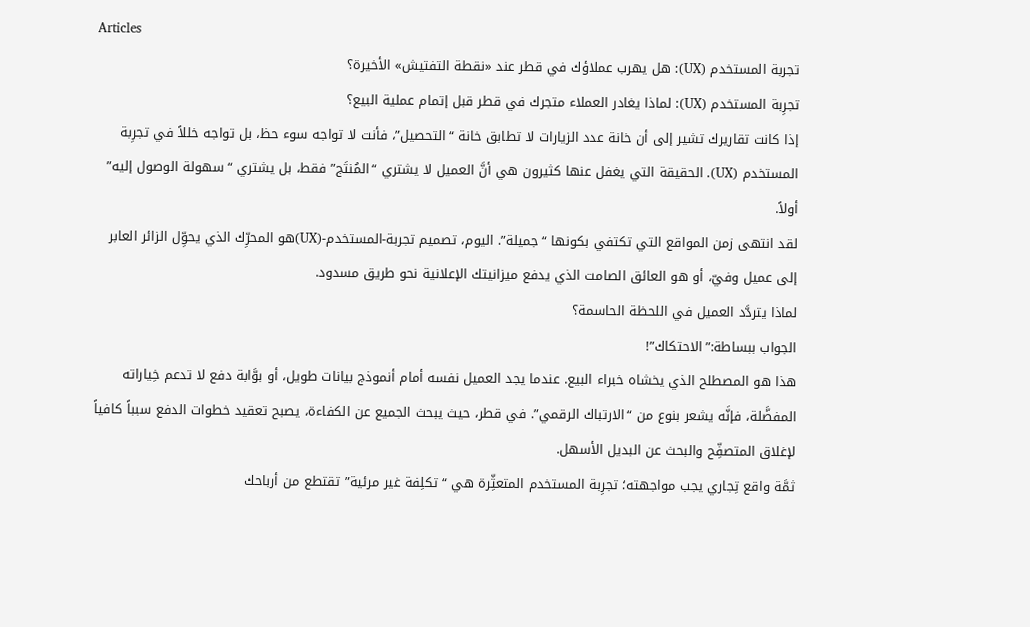Articles
تجربة المستخدم (UX): هل يهرب عملاؤك في قطر عند «نقطة التفتيش» الأخيرة؟
تجرِبة المستخدم (UX): لماذا يغادر العملاء متجرك في قطر قبل إتمام عملية البيع؟
إذا كانت تقاريرك تشير إلى أن خانة عدد الزيارات لا تطابق خانة “التحصيل”، فأنت لا تواجه سوء حظ، بل تواجه خللاً في تجرِبة المستخدم (UX). الحقيقة التي يغفل عنها كثيرون هي أنَّ العميل لا يشتري “المُنتَج” فقط، بل يشتري “سهولة الوصول إليه” أولاً.
لقد انتهى زمن المواقع التي تكتفي بكونها “جميلة”. اليوم، تصميم تجربة-المستخدم-(UX)هو المحرِّك الذي يحوِّل الزائر العابر إلى عميل وفيّ، أو هو العائق الصامت الذي يدفع ميزانيتك الإعلانية نحو طريق مسدود.
لماذا يتردَّد العميل في اللحظة الحاسمة؟
الجواب ببساطة:”الاحتكاك”!
هذا هو المصطلح الذي يخشاه خبراء البيع. عندما يجد العميل نفسه أمام أنموذج بيانات طويل، أو بوَّابة دفع لا تدعم خِياراته المفضَّلة، فإنَّه يشعر بنوع من “الارتباك الرقمي”. في قطر، حيث يبحث الجميع عن الكفاءة، يصبح تعقيد خطوات الدفع سبباً كافياً لإغلاق المتصفِّح والبحث عن البديل الأسهل.
ثمَّة واقع تِجاري يجب مواجهته؛ تجرِبة المستخدم المتعثِّرة هي “تكلِفة غير مرئية” تقتطع من أرباحك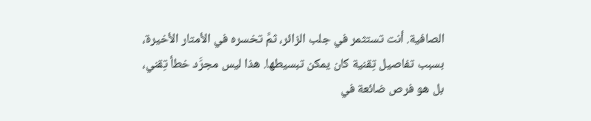الصافية. أنت تستثمر في جلب الزائر، ثمَّ تخسره في الأمتار الأخيرة، بسبب تفاصيل تِقنية كان يمكن تبسيطها. هذا ليس مجرَّد خطأ تِقني، بل هو فرص ضائعة في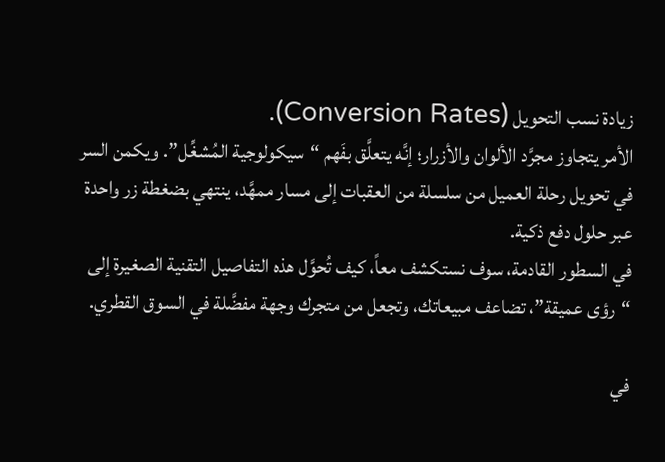زيادة نسب التحويل (Conversion Rates).
الأمر يتجاوز مجرَّد الألوان والأزرار؛ إنَّه يتعلَّق بفَهم “سيكولوجية المُشغِّل”. ويكمن السر في تحويل رحلة العميل من سلسلة من العقبات إلى مسار ممهَّد، ينتهي بضغطة زر واحدة عبر حلول دفع ذكية.
في السطور القادمة، سوف نستكشف معاً، كيف تُحوَّل هذه التفاصيل التقنية الصغيرة إلى “رؤى عميقة”، تضاعف مبيعاتك، وتجعل من متجرك وجهة مفضَّلة في السوق القطري.

في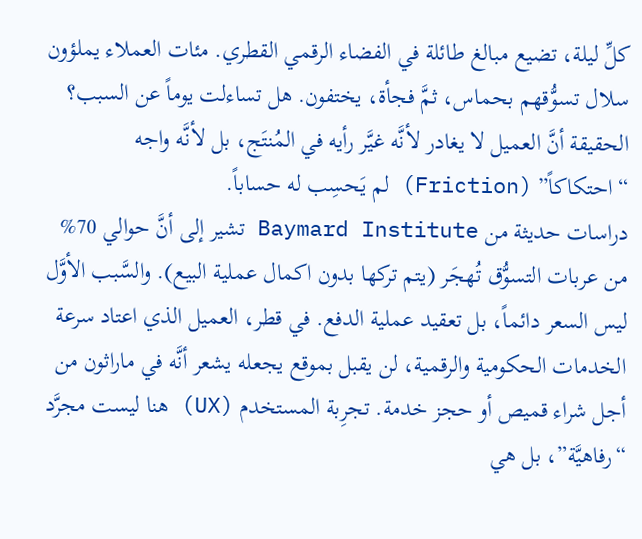كلِّ ليلة، تضيع مبالغ طائلة في الفضاء الرقمي القطري. مئات العملاء يملؤون سلال تسوُّقهم بحماس، ثمَّ فجأة، يختفون. هل تساءلت يوماً عن السبب؟ الحقيقة أنَّ العميل لا يغادر لأنَّه غيَّر رأيه في المُنتَج، بل لأنَّه واجه “احتكاكاً” (Friction) لم يَحسِب له حساباً.
دراسات حديثة من Baymard Institute تشير إلى أنَّ حوالي 70% من عربات التسوُّق تُهجَر (يتم تركها بدون اكمال عملية البيع). والسَّبب الأوَّل ليس السعر دائماً، بل تعقيد عملية الدفع. في قطر، العميل الذي اعتاد سرعة الخدمات الحكومية والرقمية، لن يقبل بموقع يجعله يشعر أنَّه في ماراثون من أجل شراء قميص أو حجز خدمة. تجرِبة المستخدم (UX) هنا ليست مجرَّد “رفاهيَّة”، بل هي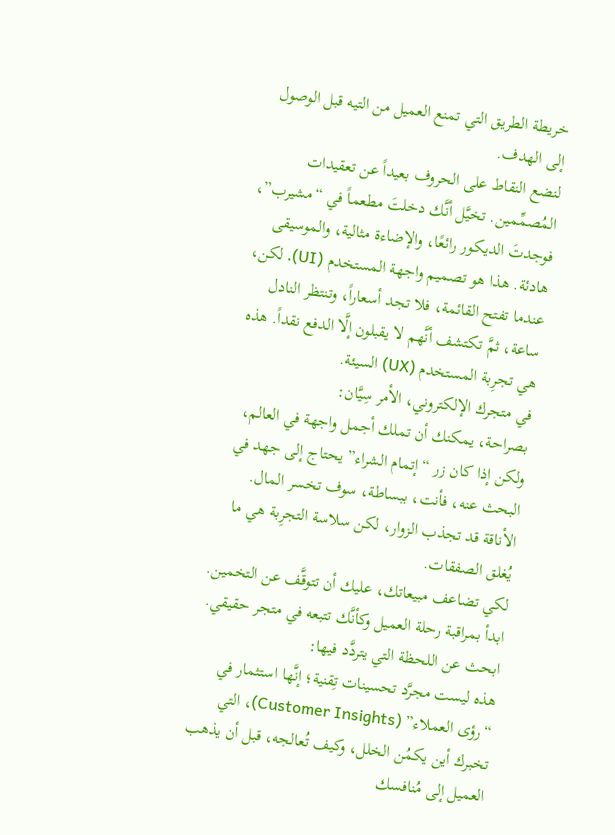خريطة الطريق التي تمنع العميل من التيه قبل الوصول إلى الهدف.
لنضع النقاط على الحروف بعيداً عن تعقيدات المُصمِّمين. تخيَّل أنَّك دخلتَ مطعماً في “مشيرب”، فوجدتَ الديكور رائعًا، والإضاءة مثالية، والموسيقى هادئة. هذا هو تصميم واجهة المستخدم (UI). لكن، عندما تفتح القائمة، فلا تجد أسعاراً، وتنتظر النادل ساعة، ثمَّ تكتشف أنَّهم لا يقبلون إلَّا الدفع نقداً. هذه هي تجرِبة المستخدم (UX) السيئة.
في متجرك الإلكتروني، الأمر سِيَّان:
بصراحة، يمكنك أن تملك أجمل واجهة في العالم، ولكن إذا كان زر “إتمام الشراء” يحتاج إلى جهد في البحث عنه، فأنت، ببساطة، سوف تخسر المال. الأناقة قد تجذب الزوار، لكن سلاسة التجرِبة هي ما يُغلق الصفقات.
لكي تضاعف مبيعاتك، عليك أن تتوقَّف عن التخمين. ابدأ بمراقبة رحلة العميل وكأنَّك تتبعه في متجر حقيقي. ابحث عن اللحظة التي يتردَّد فيها:
هذه ليست مجرَّد تحسينات تِقنية؛ إنَّها استثمار في “رؤى العملاء” (Customer Insights)، التي تخبرك أين يكمُن الخلل، وكيف تُعالجه، قبل أن يذهب العميل إلى مُنافسك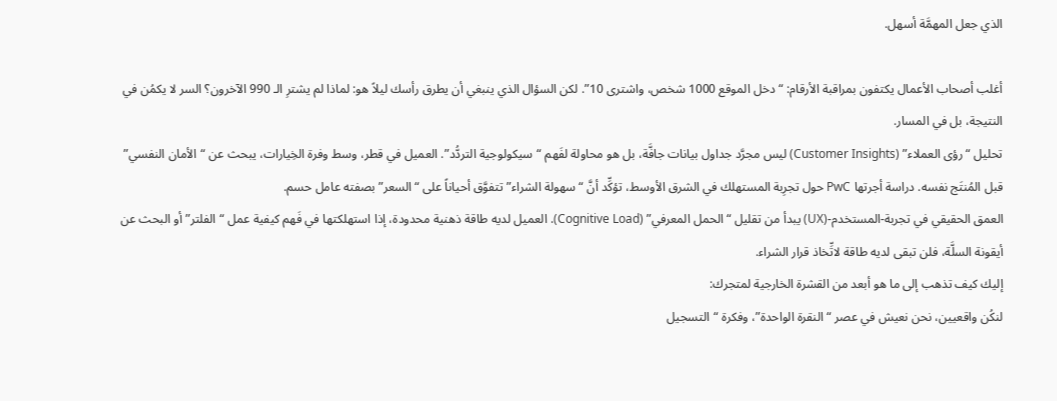الذي جعل المهمَّة أسهل.

أغلب أصحاب الأعمال يكتفون بمراقبة الأرقام: “دخل الموقع 1000 شخص، واشترى 10”. لكن السؤال الذي ينبغي أن يطرق رأسك ليلاً هو: لماذا لم يشترِ الـ 990 الآخرون؟ السر لا يكمُن في النتيجة، بل في المسار.
تحليل “رؤى العملاء” (Customer Insights) ليس مجرَّد جداول بيانات جافَّة، بل هو محاولة لفَهم “سيكولوجية التردُّد”. العميل في قطر، وسط وفرة الخِيارات، يبحث عن “الأمان النفسي” قبل المُنتَج نفسه. دراسة أجرتها PwC حول تجرِبة المستهلك في الشرق الأوسط، تؤكِّد أنَّ “سهولة الشراء” تتفوَّق أحياناً على “السعر” بصفته عامل حسم.
العمق الحقيقي في تجربة-المستخدم-(UX) يبدأ من تقليل “الحمل المعرفي” (Cognitive Load). العميل لديه طاقة ذهنية محدودة، إذا استهلكتها في فَهم كيفية عمل “الفلتر” أو البحث عن أيقونة السلَّة، فلن تبقى لديه طاقة لاتِّخاذ قرار الشراء.
إليك كيف تذهب إلى ما هو أبعد من القشرة الخارجية لمتجرك:
لنكُن واقعيين، نحن نعيش في عصر “النقرة الواحدة”، وفكرة “التسجيل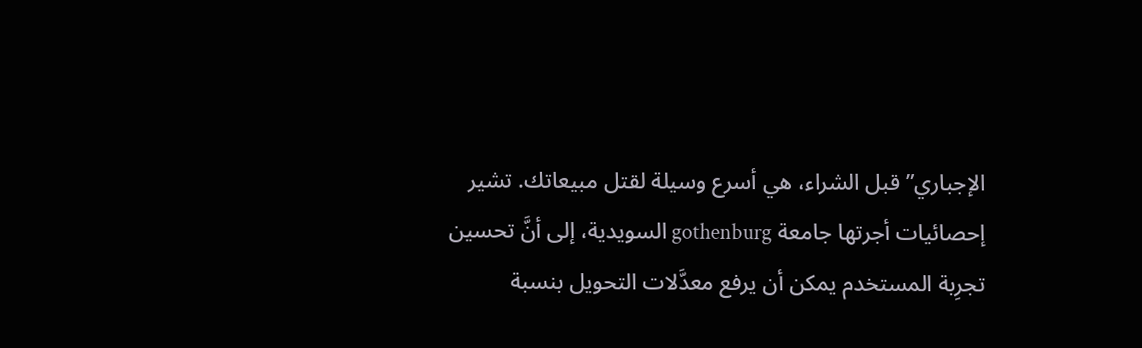الإجباري” قبل الشراء، هي أسرع وسيلة لقتل مبيعاتك. تشير إحصائيات أجرتها جامعة gothenburg السويدية، إلى أنَّ تحسين تجرِبة المستخدم يمكن أن يرفع معدَّلات التحويل بنسبة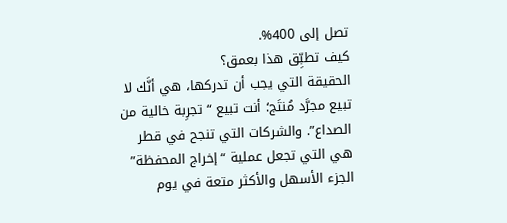تصل إلى 400%.
كيف تطبِّق هذا بعمق؟
الحقيقة التي يجب أن تدركها، هي أنَّك لا تبيع مجرَّد مُنتَج؛ أنت تبيع “تجرِبة خالية من الصداع”. والشركات التي تنجح في قطر هي التي تجعل عملية “إخراج المحفظة” الجزء الأسهل والأكثر متعة في يوم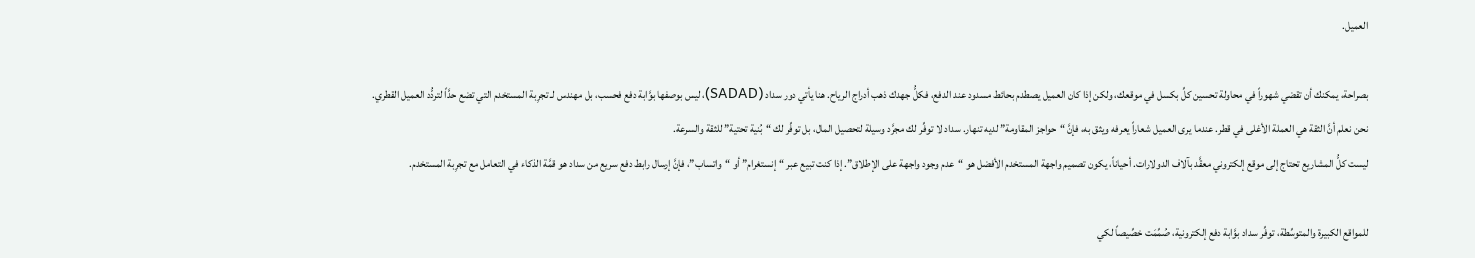العميل.

بصراحة، يمكنك أن تقضي شهوراً في محاولة تحسين كلِّ بكسل في موقعك، ولكن إذا كان العميل يصطدم بحائط مسدود عند الدفع، فكلُّ جهدك ذهب أدراج الرياح. هنا يأتي دور سداد (SADAD)، ليس بوصفها بوَّابة دفع فحسب، بل مهندس لـ تجرِبة المستخدم التي تضع حدَّاً لتردُّد العميل القطري.
نحن نعلم أنَّ الثقة هي العملة الأغلى في قطر. عندما يرى العميل شعاراً يعرفه ويثق به، فإنَّ “حواجز المقاومة” لديه تنهار. سداد لا توفِّر لك مجرَّد وسيلة لتحصيل المال، بل توفِّر لك “بُنية تحتية” للثقة والسرعة.
ليست كلُّ المشاريع تحتاج إلى موقع إلكتروني معقَّد بآلاف الدولارات. أحياناً، يكون تصميم واجهة المستخدم الأفضل هو “عدم وجود واجهة على الإطلاق”. إذا كنت تبيع عبر “إنستغرام” أو “واتساب”، فإنَّ إرسال رابط دفع سريع من سداد هو قمَّة الذكاء في التعامل مع تجرِبة المستخدم.

للمواقع الكبيرة والمتوسِّطة، توفِّر سداد بوَّابة دفع إلكترونية، صُمِّمَت خصِّيصاً لكي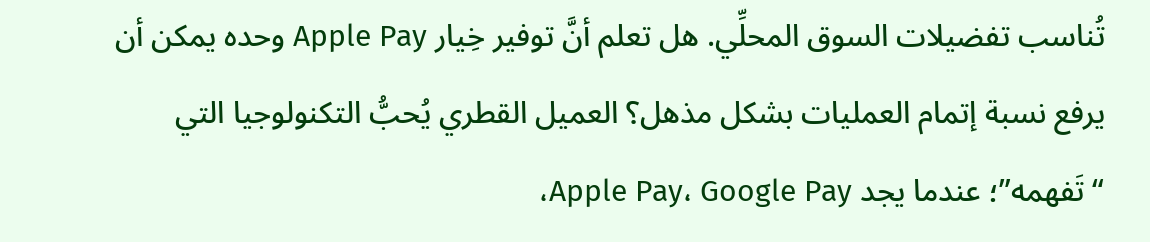تُناسب تفضيلات السوق المحلِّي. هل تعلم أنَّ توفير خِيار Apple Pay وحده يمكن أن يرفع نسبة إتمام العمليات بشكل مذهل؟ العميل القطري يُحبُّ التكنولوجيا التي “تَفهمه”؛ عندما يجد Apple Pay، Google Pay،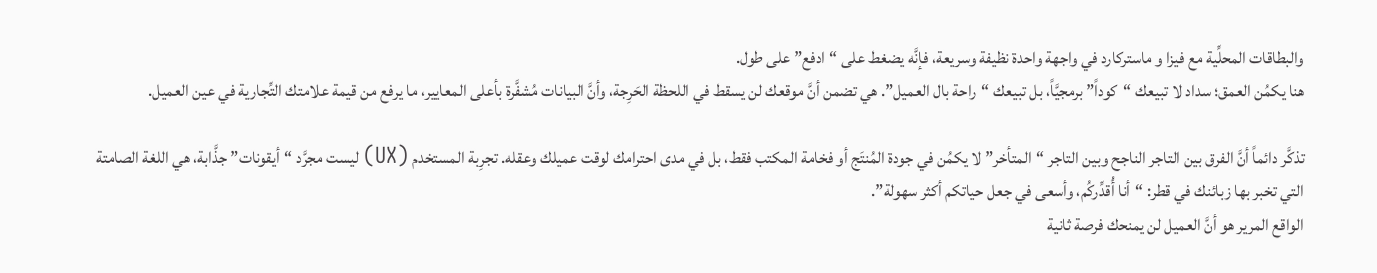والبطاقات المحلِّية مع فيزا و ماستركارد في واجهة واحدة نظيفة وسريعة، فإنَّه يضغط على “ادفع” على طول.
هنا يكمُن العمق؛ سداد لا تبيعك “كوداً” برمجيَّاً، بل تبيعك “راحة بال العميل”. هي تضمن أنَّ موقعك لن يسقط في اللحظة الحَرِجة، وأنَّ البيانات مُشفَّرة بأعلى المعايير، ما يرفع من قيمة علامتك التِّجارية في عين العميل.

تذكَّر دائماً أنَّ الفرق بين التاجر الناجح وبين التاجر “المتأخر” لا يكمُن في جودة المُنتَج أو فخامة المكتب فقط، بل في مدى احترامك لوقت عميلك وعقله. تجرِبة المستخدم (UX) ليست مجرَّد “أيقونات” جذَّابة، هي اللغة الصامتة التي تخبر بها زبائنك في قطر: “أنا أُقدِّركُم، وأسعى في جعل حياتكم أكثر سهولة”.
الواقع المرير هو أنَّ العميل لن يمنحك فرصة ثانية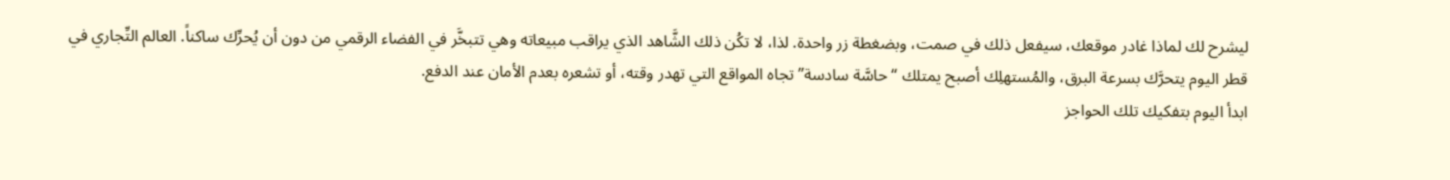ليشرح لك لماذا غادر موقعك، سيفعل ذلك في صمت، وبضغطة زر واحدة. لذا، لا تكُن ذلك الشَّاهد الذي يراقب مبيعاته وهي تتبخَّر في الفضاء الرقمي من دون أن يُحرِّك ساكناً. العالم التِّجاري في قطر اليوم يتحرَّك بسرعة البرق، والمُستهلِك أصبح يمتلك “حاسَّة سادسة” تجاه المواقع التي تهدر وقته، أو تشعره بعدم الأمان عند الدفع.
ابدأ اليوم بتفكيك تلك الحواجز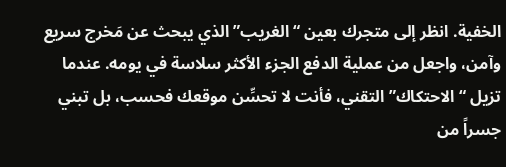الخفية. انظر إلى متجرك بعين “الغريب” الذي يبحث عن مَخرج سريع وآمن، واجعل من عملية الدفع الجزء الأكثر سلاسة في يومه. عندما تزيل “الاحتكاك” التقني، فأنت لا تحسِّن موقعك فحسب، بل تبني جسراً من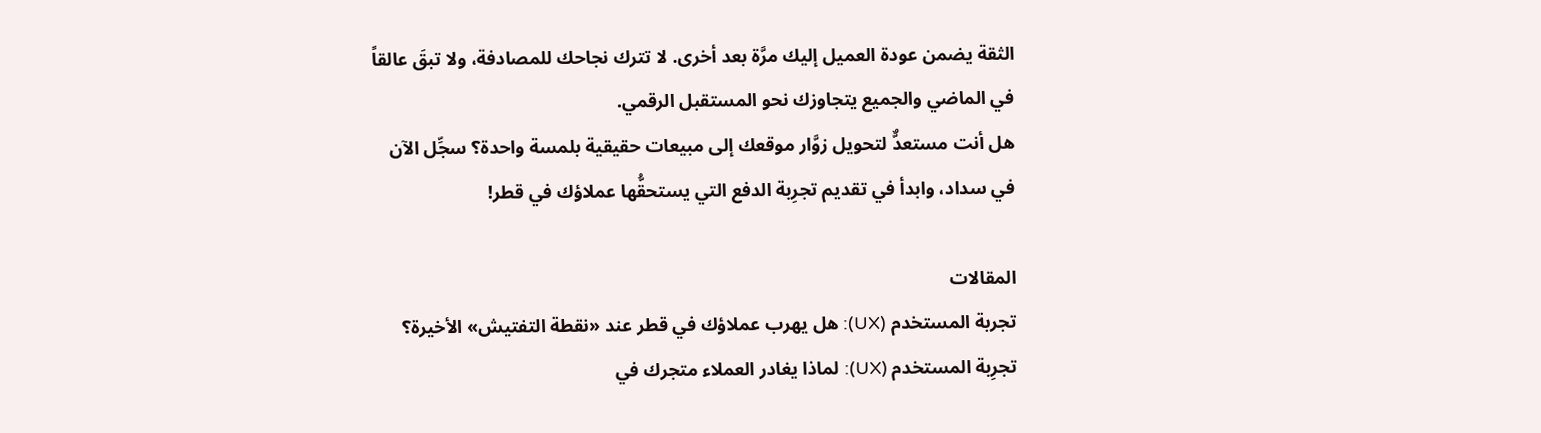الثقة يضمن عودة العميل إليك مرَّة بعد أخرى. لا تترك نجاحك للمصادفة، ولا تبقَ عالقاً في الماضي والجميع يتجاوزك نحو المستقبل الرقمي.
هل أنت مستعدٌّ لتحويل زوَّار موقعك إلى مبيعات حقيقية بلمسة واحدة؟ سجِّل الآن في سداد، وابدأ في تقديم تجرِبة الدفع التي يستحقُّها عملاؤك في قطر!

المقالات
تجربة المستخدم (UX): هل يهرب عملاؤك في قطر عند «نقطة التفتيش» الأخيرة؟
تجرِبة المستخدم (UX): لماذا يغادر العملاء متجرك في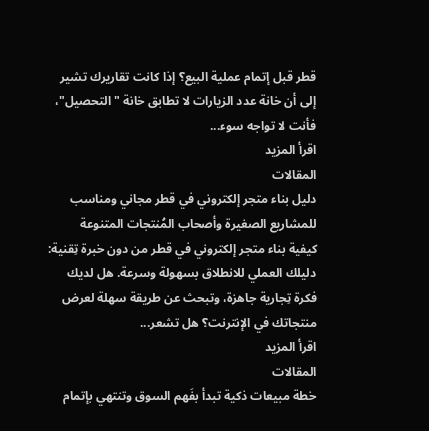قطر قبل إتمام عملية البيع؟ إذا كانت تقاريرك تشير إلى أن خانة عدد الزيارات لا تطابق خانة "التحصيل"، فأنت لا تواجه سوء...
اقرأ المزيد
المقالات
دليل بناء متجر إلكتروني في قطر مجاني ومناسب للمشاريع الصغيرة وأصحاب المُنتجات المتنوعة
كيفية بناء متجر إلكتروني في قطر من دون خبرة تِقنية: دليلك العملي للانطلاق بسهولة وسرعة. هل لديك فكرة تِجارية جاهزة، وتبحث عن طريقة سهلة لعرض منتجاتك في الإنترنت؟ هل تشعر...
اقرأ المزيد
المقالات
خطة مبيعات ذكية تبدأ بفَهم السوق وتنتهي بإتمام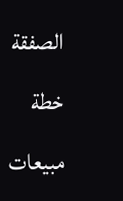الصفقة
خطة مبيعات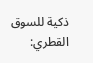ذكية للسوق القطري: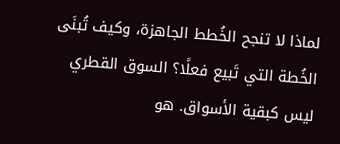لماذا لا تنجح الخُطط الجاهزة، وكيف تُبنَى الخُطة التي تَبيع فعلًا؟ السوق القطري ليس كبقية الأسواق. هو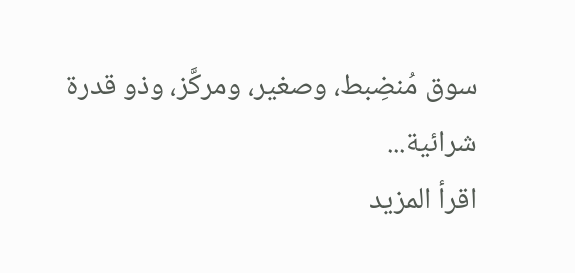سوق مُنضِبط، وصغير، ومركَّز، وذو قدرة شرائية...
اقرأ المزيد